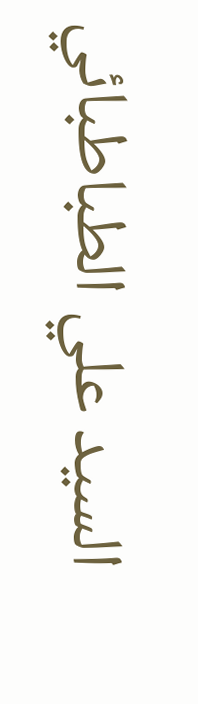السيد علي الطباطبائي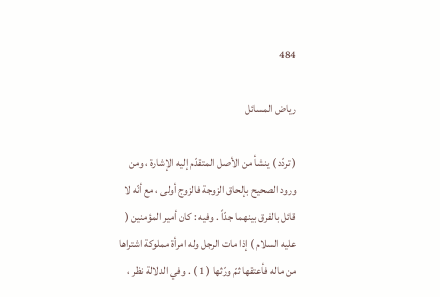484

رياض المسائل

( تردّد ) ينشأ من الأصل المتقدّم إليه الإشارة ، ومن ورود الصحيح بإلحاق الزوجة فالزوج أولى ، مع أنّه لا قائل بالفرق بينهما جدّاً . وفيه : كان أمير المؤمنين ( عليه السلام ) إذا مات الرجل وله امرأة مملوكة اشتراها من ماله فأعتقها ثمّ ورّثها ( 1 ) . وفي الدلالة نظر ،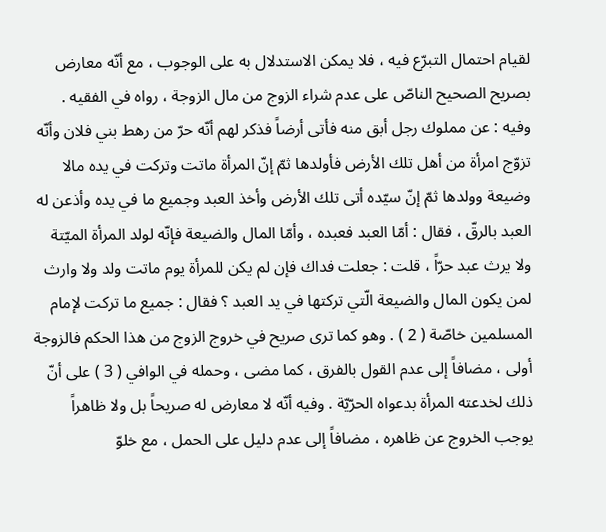لقيام احتمال التبرّع فيه ، فلا يمكن الاستدلال به على الوجوب ، مع أنّه معارض بصريح الصحيح الناصّ على عدم شراء الزوج من مال الزوجة ، رواه في الفقيه . وفيه : عن مملوك رجل أبق منه فأتى أرضاً فذكر لهم أنّه حرّ من رهط بني فلان وأنّه تزوّج امرأة من أهل تلك الأرض فأولدها ثمّ إنّ المرأة ماتت وتركت في يده مالا وضيعة وولدها ثمّ إنّ سيّده أتى تلك الأرض وأخذ العبد وجميع ما في يده وأذعن له العبد بالرقّ ، فقال : أمّا العبد فعبده ، وأمّا المال والضيعة فإنّه لولد المرأة الميّتة ولا يرث عبد حرّاً ، قلت : جعلت فداك فإن لم يكن للمرأة يوم ماتت ولد ولا وارث لمن يكون المال والضيعة الّتي تركتها في يد العبد ؟ فقال : جميع ما تركت لإمام المسلمين خاصّة ( 2 ) . وهو كما ترى صريح في خروج الزوج من هذا الحكم فالزوجة أولى ، مضافاً إلى عدم القول بالفرق ، كما مضى ، وحمله في الوافي ( 3 ) على أنّ ذلك لخدعته المرأة بدعواه الحرّيّة . وفيه أنّه لا معارض له صريحاً بل ولا ظاهراً يوجب الخروج عن ظاهره ، مضافاً إلى عدم دليل على الحمل ، مع خلوّ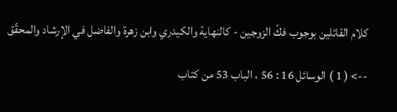كلام القائلين بوجوب فكّ الزوجين - كالنهاية والكيدري وابن زهرة والفاضل في الإرشاد والمحقّق

--> ( 1 ) الوسائل 16 : 56 ، الباب 53 من كتاب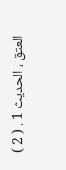العتق ، الحديث 1 . ( 2 )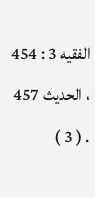الفقيه 3 : 454 ، الحديث 457 . ( 3 )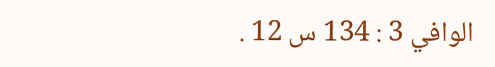الوافي 3 : 134 س 12 .